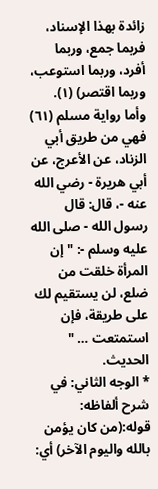زائدة بهذا الإسناد، فربما جمع، وربما أفرد، وربما استوعب، وربما اقتصر) (١).
وأما رواية مسلم (٦١) فهي من طريق أبي الزناد، عن الأعرج، عن أبي هريرة - رضي الله عنه -، قال: قال رسول الله - صلى الله عليه وسلم -: "إن المرأة خلقت من ضلع، لن يستقيم لك على طريقة، فإن استمتعت … " الحديث.
* الوجه الثاني: في شرح ألفاظه:
قوله:(من كان يؤمن بالله واليوم الآخر) أي: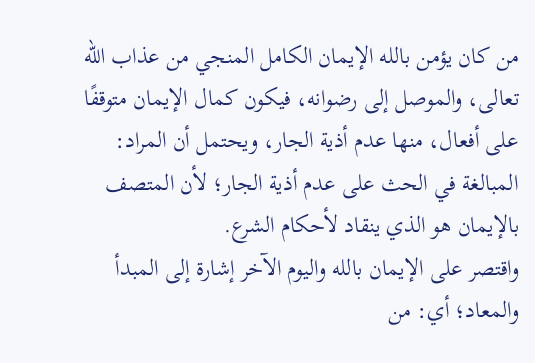من كان يؤمن بالله الإيمان الكامل المنجي من عذاب الله تعالى، والموصل إلى رضوانه، فيكون كمال الإيمان متوقفًا على أفعال، منها عدم أذية الجار، ويحتمل أن المراد: المبالغة في الحث على عدم أذية الجار؛ لأن المتصف بالإيمان هو الذي ينقاد لأحكام الشرع.
واقتصر على الإيمان بالله واليوم الآخر إشارة إلى المبدأ والمعاد؛ أي: من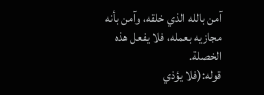آمن بالله الذي خلقه، وآمن بأنه مجازيه بعمله، فلا يفعل هذه الخصلة.
قوله:(فلا يؤذي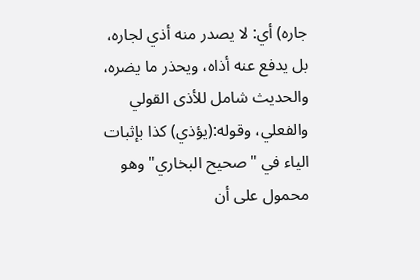جاره) أي: لا يصدر منه أذي لجاره، بل يدفع عنه أذاه، ويحذر ما يضره، والحديث شامل للأذى القولي والفعلي، وقوله:(يؤذي) كذا بإثبات الياء في "صحيح البخاري" وهو محمول على أن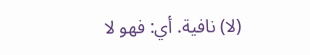(لا) نافية. أي: فهو لا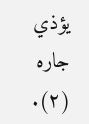يؤذي جاره (٢).